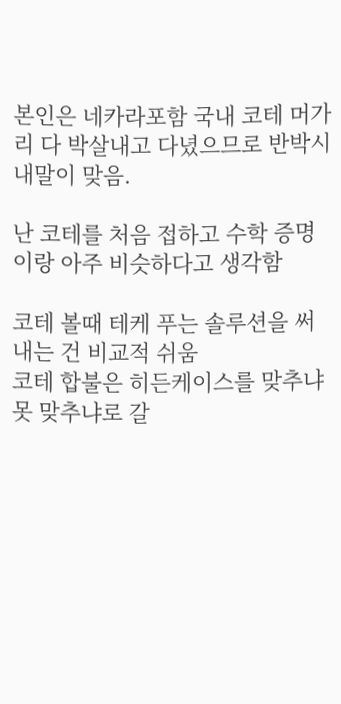본인은 네카라포함 국내 코테 머가리 다 박살내고 다녔으므로 반박시 내말이 맞음.

난 코테를 처음 접하고 수학 증명이랑 아주 비슷하다고 생각함

코테 볼때 테케 푸는 솔루션을 써내는 건 비교적 쉬움
코테 합불은 히든케이스를 맞추냐 못 맞추냐로 갈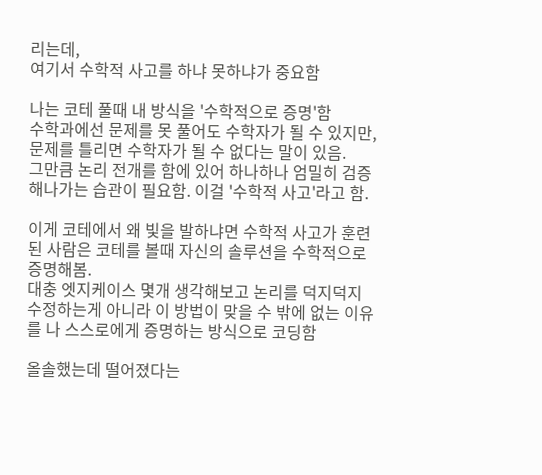리는데,
여기서 수학적 사고를 하냐 못하냐가 중요함

나는 코테 풀때 내 방식을 '수학적으로 증명'함
수학과에선 문제를 못 풀어도 수학자가 될 수 있지만, 문제를 틀리면 수학자가 될 수 없다는 말이 있음.
그만큼 논리 전개를 함에 있어 하나하나 엄밀히 검증해나가는 습관이 필요함. 이걸 '수학적 사고'라고 함.

이게 코테에서 왜 빛을 발하냐면 수학적 사고가 훈련된 사람은 코테를 볼때 자신의 솔루션을 수학적으로 증명해봄.
대충 엣지케이스 몇개 생각해보고 논리를 덕지덕지 수정하는게 아니라 이 방법이 맞을 수 밖에 없는 이유를 나 스스로에게 증명하는 방식으로 코딩함

올솔했는데 떨어졌다는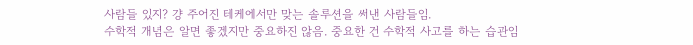사람들 있지? 걍 주어진 테케에서만 맞는 솔루션을 써낸 사람들임.
수학적 개념은 알면 좋겠지만 중요하진 않음. 중요한 건 수학적 사고를 하는 습관임